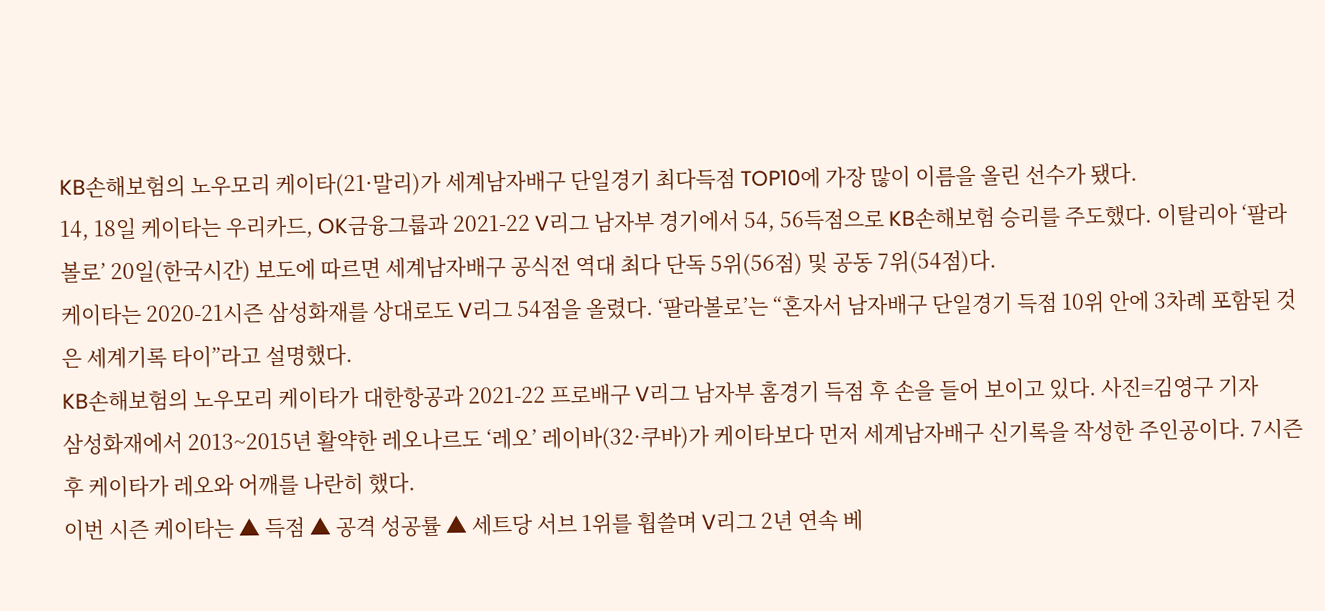KB손해보험의 노우모리 케이타(21·말리)가 세계남자배구 단일경기 최다득점 TOP10에 가장 많이 이름을 올린 선수가 됐다.
14, 18일 케이타는 우리카드, OK금융그룹과 2021-22 V리그 남자부 경기에서 54, 56득점으로 KB손해보험 승리를 주도했다. 이탈리아 ‘팔라볼로’ 20일(한국시간) 보도에 따르면 세계남자배구 공식전 역대 최다 단독 5위(56점) 및 공동 7위(54점)다.
케이타는 2020-21시즌 삼성화재를 상대로도 V리그 54점을 올렸다. ‘팔라볼로’는 “혼자서 남자배구 단일경기 득점 10위 안에 3차례 포함된 것은 세계기록 타이”라고 설명했다.
KB손해보험의 노우모리 케이타가 대한항공과 2021-22 프로배구 V리그 남자부 홈경기 득점 후 손을 들어 보이고 있다. 사진=김영구 기자
삼성화재에서 2013~2015년 활약한 레오나르도 ‘레오’ 레이바(32·쿠바)가 케이타보다 먼저 세계남자배구 신기록을 작성한 주인공이다. 7시즌 후 케이타가 레오와 어깨를 나란히 했다.
이번 시즌 케이타는 ▲ 득점 ▲ 공격 성공률 ▲ 세트당 서브 1위를 휩쓸며 V리그 2년 연속 베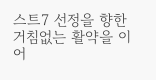스트7 선정을 향한 거침없는 활약을 이어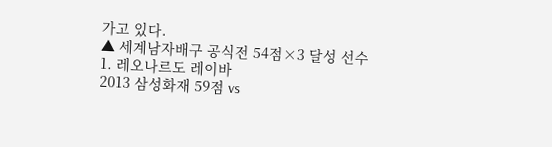가고 있다.
▲ 세계남자배구 공식전 54점×3 달성 선수
1. 레오나르도 레이바
2013 삼성화재 59점 vs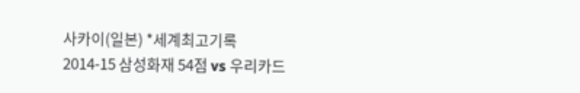사카이(일본) *세계최고기록
2014-15 삼성화재 54점 vs 우리카드